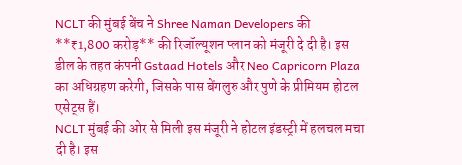NCLT की मुंबई बेंच ने Shree Naman Developers की **₹1,800 करोड़** की रिजॉल्यूशन प्लान को मंजूरी दे दी है। इस डील के तहत कंपनी Gstaad Hotels और Neo Capricorn Plaza का अधिग्रहण करेगी, जिसके पास बेंगलुरु और पुणे के प्रीमियम होटल एसेट्स हैं।
NCLT मुंबई की ओर से मिली इस मंजूरी ने होटल इंडस्ट्री में हलचल मचा दी है। इस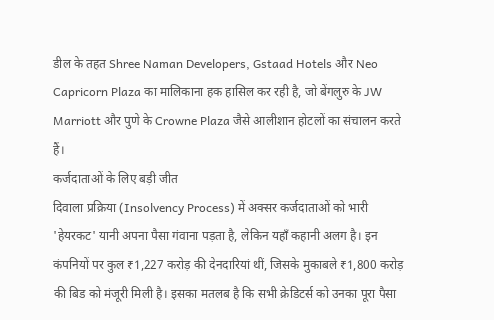डील के तहत Shree Naman Developers, Gstaad Hotels और Neo Capricorn Plaza का मालिकाना हक हासिल कर रही है, जो बेंगलुरु के JW Marriott और पुणे के Crowne Plaza जैसे आलीशान होटलों का संचालन करते हैं।
कर्जदाताओं के लिए बड़ी जीत
दिवाला प्रक्रिया (Insolvency Process) में अक्सर कर्जदाताओं को भारी 'हेयरकट' यानी अपना पैसा गंवाना पड़ता है, लेकिन यहाँ कहानी अलग है। इन कंपनियों पर कुल ₹1,227 करोड़ की देनदारियां थीं, जिसके मुकाबले ₹1,800 करोड़ की बिड को मंजूरी मिली है। इसका मतलब है कि सभी क्रेडिटर्स को उनका पूरा पैसा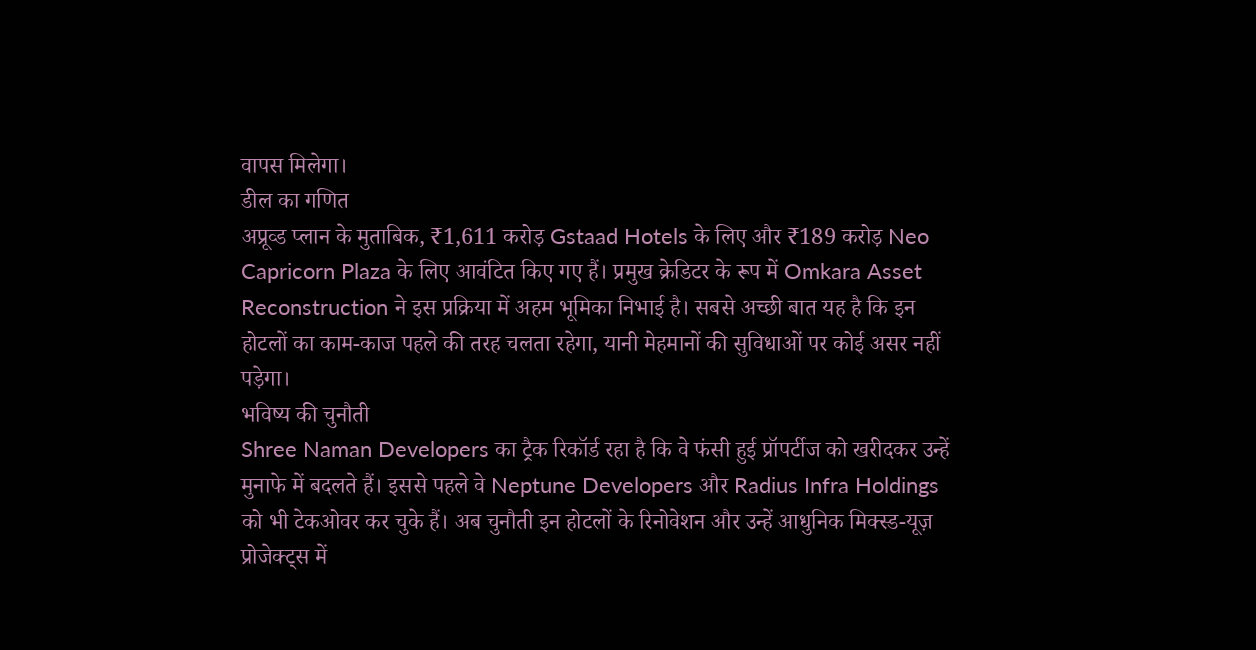वापस मिलेगा।
डील का गणित
अप्रूव्ड प्लान के मुताबिक, ₹1,611 करोड़ Gstaad Hotels के लिए और ₹189 करोड़ Neo Capricorn Plaza के लिए आवंटित किए गए हैं। प्रमुख क्रेडिटर के रूप में Omkara Asset Reconstruction ने इस प्रक्रिया में अहम भूमिका निभाई है। सबसे अच्छी बात यह है कि इन होटलों का काम-काज पहले की तरह चलता रहेगा, यानी मेहमानों की सुविधाओं पर कोई असर नहीं पड़ेगा।
भविष्य की चुनौती
Shree Naman Developers का ट्रैक रिकॉर्ड रहा है कि वे फंसी हुई प्रॉपर्टीज को खरीदकर उन्हें मुनाफे में बदलते हैं। इससे पहले वे Neptune Developers और Radius Infra Holdings को भी टेकओवर कर चुके हैं। अब चुनौती इन होटलों के रिनोवेशन और उन्हें आधुनिक मिक्स्ड-यूज़ प्रोजेक्ट्स में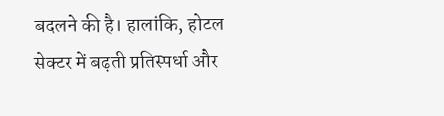बदलने की है। हालांकि, होटल सेक्टर में बढ़ती प्रतिस्पर्धा और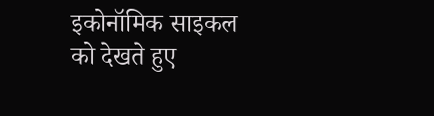इकोनॉमिक साइकल को देखते हुए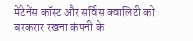मेंटेनेंस कॉस्ट और सर्विस क्वालिटी को बरकरार रखना कंपनी के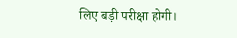लिए बड़ी परीक्षा होगी।